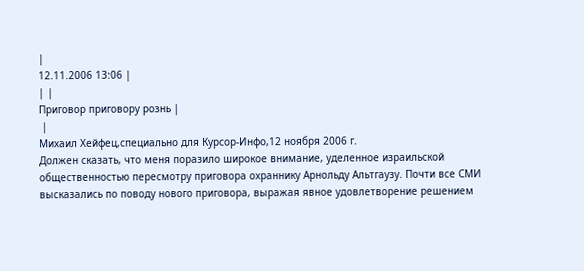|
12.11.2006 13:06 |
| |
Приговор приговору рознь |
 |
Михаил Хейфец,специально для Курсор-Инфо,12 ноября 2006 г.
Должен сказать, что меня поразило широкое внимание, уделенное израильской общественностью пересмотру приговора охраннику Арнольду Альтгаузу. Почти все СМИ высказались по поводу нового приговора, выражая явное удовлетворение решением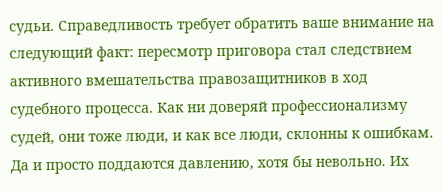судьи. Справедливость требует обратить ваше внимание на следующий факт: пересмотр приговора стал следствием активного вмешательства правозащитников в ход судебного процесса. Как ни доверяй профессионализму судей, они тоже люди, и как все люди, склонны к ошибкам. Да и просто поддаются давлению, хотя бы невольно. Их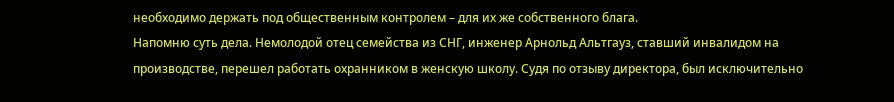необходимо держать под общественным контролем – для их же собственного блага.
Напомню суть дела. Немолодой отец семейства из СНГ, инженер Арнольд Альтгауз, ставший инвалидом на производстве, перешел работать охранником в женскую школу. Судя по отзыву директора, был исключительно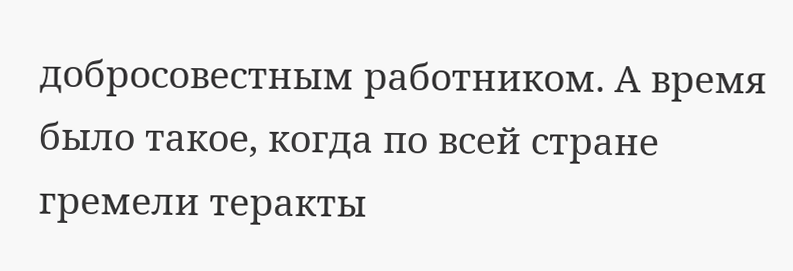добросовестным работником. А время было такое, когда по всей стране гремели теракты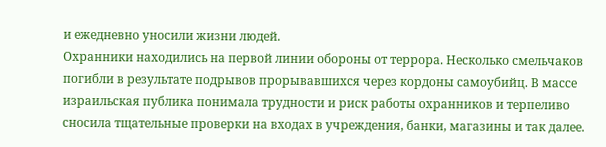и ежедневно уносили жизни людей.
Охранники находились на первой линии обороны от террора. Несколько смельчаков погибли в результате подрывов прорывавшихся через кордоны самоубийц. В массе израильская публика понимала трудности и риск работы охранников и терпеливо сносила тщательные проверки на входах в учреждения, банки, магазины и так далее.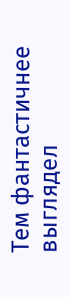Тем фантастичнее выглядел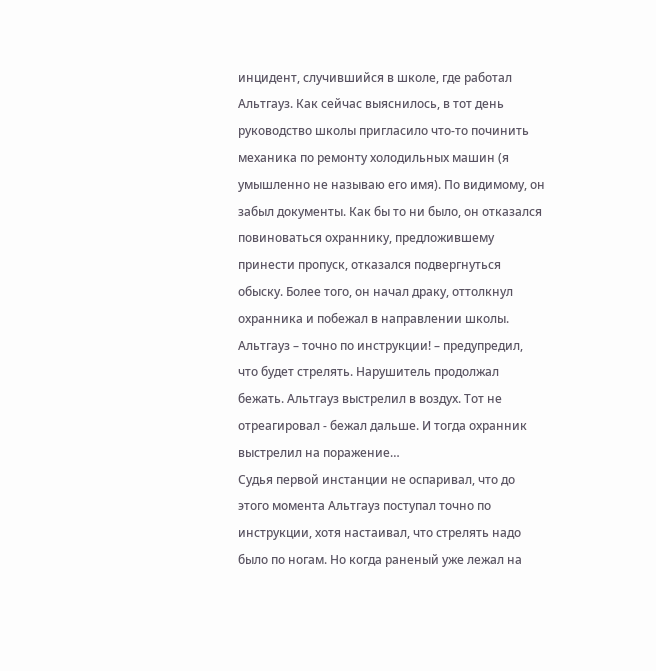инцидент, случившийся в школе, где работал Альтгауз. Как сейчас выяснилось, в тот день руководство школы пригласило что-то починить механика по ремонту холодильных машин (я умышленно не называю его имя). По видимому, он забыл документы. Как бы то ни было, он отказался повиноваться охраннику, предложившему принести пропуск, отказался подвергнуться обыску. Более того, он начал драку, оттолкнул охранника и побежал в направлении школы. Альтгауз – точно по инструкции! – предупредил, что будет стрелять. Нарушитель продолжал бежать. Альтгауз выстрелил в воздух. Тот не отреагировал - бежал дальше. И тогда охранник выстрелил на поражение…
Судья первой инстанции не оспаривал, что до этого момента Альтгауз поступал точно по инструкции, хотя настаивал, что стрелять надо было по ногам. Но когда раненый уже лежал на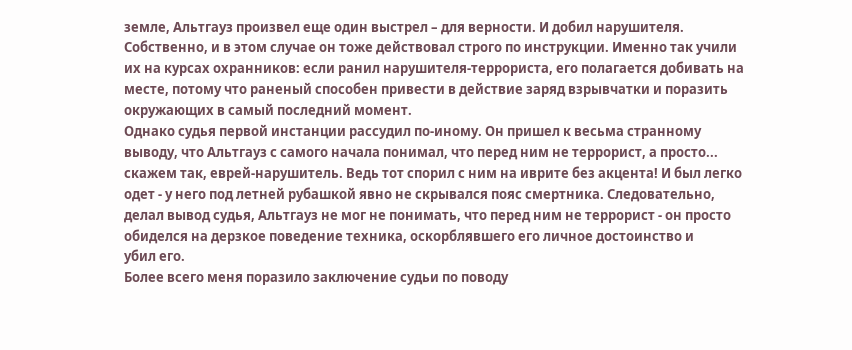земле, Альтгауз произвел еще один выстрел – для верности. И добил нарушителя.
Собственно, и в этом случае он тоже действовал строго по инструкции. Именно так учили их на курсах охранников: если ранил нарушителя-террориста, его полагается добивать на месте, потому что раненый способен привести в действие заряд взрывчатки и поразить окружающих в самый последний момент.
Однако судья первой инстанции рассудил по-иному. Он пришел к весьма странному выводу, что Альтгауз с самого начала понимал, что перед ним не террорист, а просто... скажем так, еврей-нарушитель. Ведь тот спорил с ним на иврите без акцента! И был легко одет - у него под летней рубашкой явно не скрывался пояс смертника. Следовательно, делал вывод судья, Альтгауз не мог не понимать, что перед ним не террорист - он просто обиделся на дерзкое поведение техника, оскорблявшего его личное достоинство и
убил его.
Более всего меня поразило заключение судьи по поводу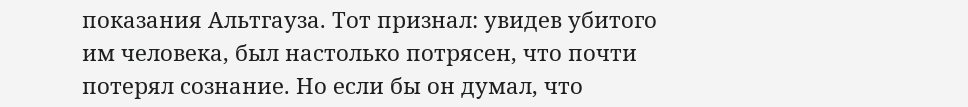показания Альтгауза. Тот признал: увидев убитого им человека, был настолько потрясен, что почти потерял сознание. Но если бы он думал, что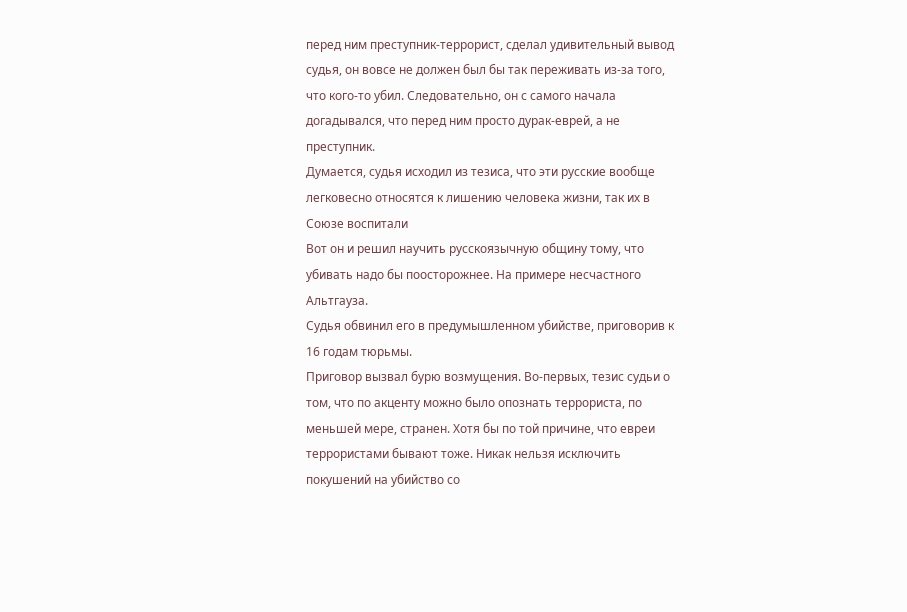перед ним преступник-террорист, сделал удивительный вывод судья, он вовсе не должен был бы так переживать из-за того, что кого-то убил. Следовательно, он с самого начала догадывался, что перед ним просто дурак-еврей, а не преступник.
Думается, судья исходил из тезиса, что эти русские вообще легковесно относятся к лишению человека жизни, так их в Союзе воспитали
Вот он и решил научить русскоязычную общину тому, что убивать надо бы поосторожнее. На примере несчастного Альтгауза.
Судья обвинил его в предумышленном убийстве, приговорив к 16 годам тюрьмы.
Приговор вызвал бурю возмущения. Во-первых, тезис судьи о том, что по акценту можно было опознать террориста, по меньшей мере, странен. Хотя бы по той причине, что евреи террористами бывают тоже. Никак нельзя исключить покушений на убийство со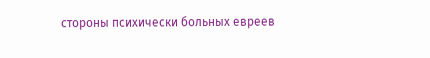стороны психически больных евреев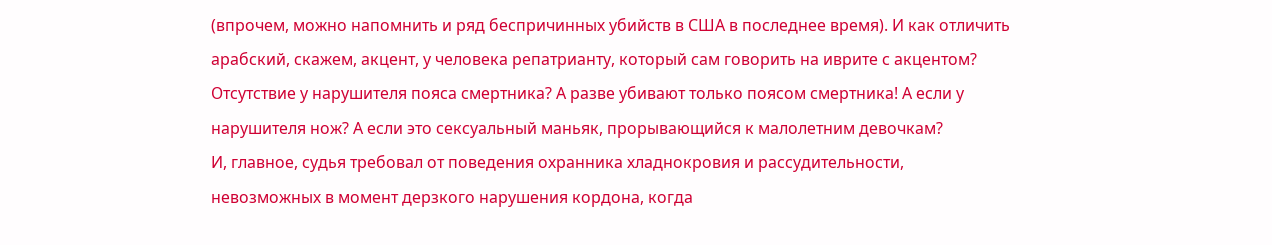(впрочем, можно напомнить и ряд беспричинных убийств в США в последнее время). И как отличить арабский, скажем, акцент, у человека репатрианту, который сам говорить на иврите с акцентом? Отсутствие у нарушителя пояса смертника? А разве убивают только поясом смертника! А если у нарушителя нож? А если это сексуальный маньяк, прорывающийся к малолетним девочкам?
И, главное, судья требовал от поведения охранника хладнокровия и рассудительности, невозможных в момент дерзкого нарушения кордона, когда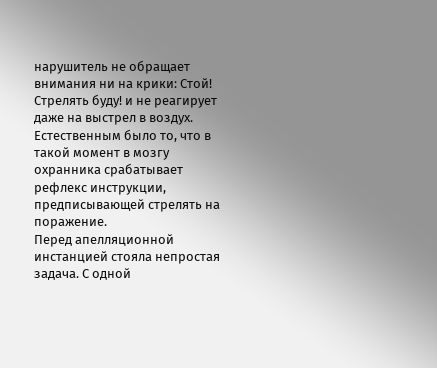нарушитель не обращает внимания ни на крики: Стой! Стрелять буду! и не реагирует даже на выстрел в воздух.
Естественным было то, что в такой момент в мозгу охранника срабатывает рефлекс инструкции, предписывающей стрелять на поражение.
Перед апелляционной инстанцией стояла непростая задача. С одной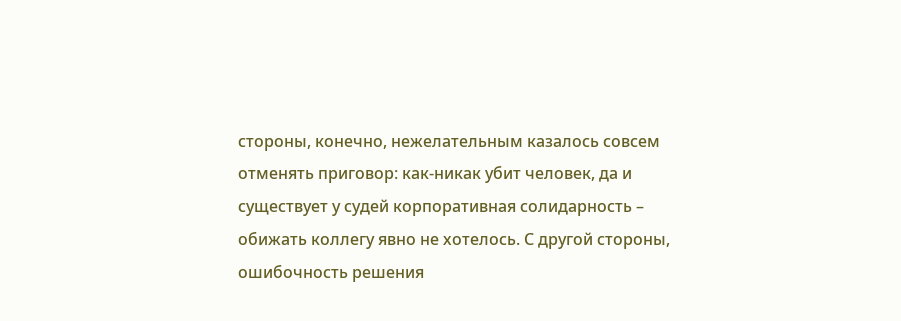стороны, конечно, нежелательным казалось совсем отменять приговор: как-никак убит человек, да и существует у судей корпоративная солидарность – обижать коллегу явно не хотелось. С другой стороны, ошибочность решения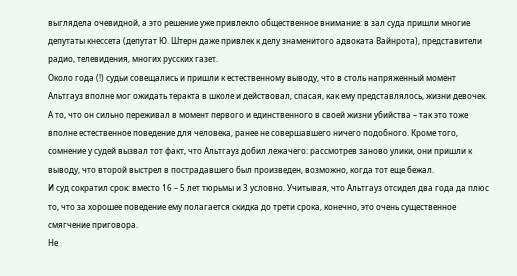выглядела очевидной, а это решение уже привлекло общественное внимание: в зал суда пришли многие депутаты кнессета (депутат Ю. Штерн даже привлек к делу знаменитого адвоката Вайнрота), представители радио, телевидения, многих русских газет.
Около года (!) судьи совещались и пришли к естественному выводу, что в столь напряженный момент Альтгауз вполне мог ожидать теракта в школе и действовал, спасая, как ему представлялось, жизни девочек. А то, что он сильно переживал в момент первого и единственного в своей жизни убийства – так это тоже вполне естественное поведение для человека, ранее не совершавшего ничего подобного. Кроме того, сомнение у судей вызвал тот факт, что Альтгауз добил лежачего: рассмотрев заново улики, они пришли к выводу, что второй выстрел в пострадавшего был произведен, возможно, когда тот еще бежал.
И суд сократил срок: вместо 16 – 5 лет тюрьмы и 3 условно. Учитывая, что Альтгауз отсидел два года да плюс то, что за хорошее поведение ему полагается скидка до трети срока, конечно, это очень существенное смягчение приговора.
Не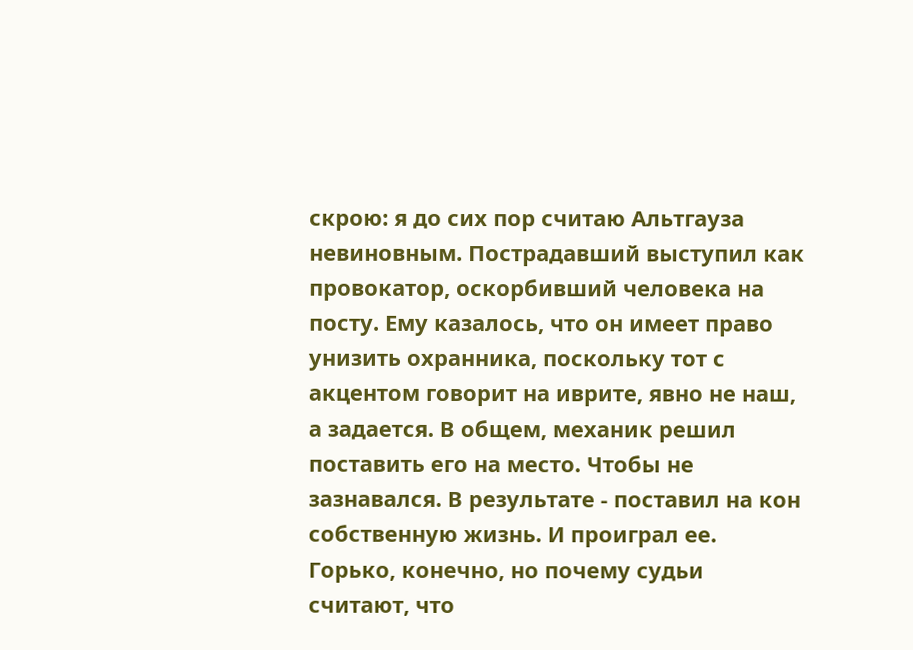скрою: я до сих пор считаю Альтгауза невиновным. Пострадавший выступил как провокатор, оскорбивший человека на посту. Ему казалось, что он имеет право унизить охранника, поскольку тот с акцентом говорит на иврите, явно не наш, а задается. В общем, механик решил поставить его на место. Чтобы не зазнавался. В результате - поставил на кон собственную жизнь. И проиграл ее.
Горько, конечно, но почему судьи считают, что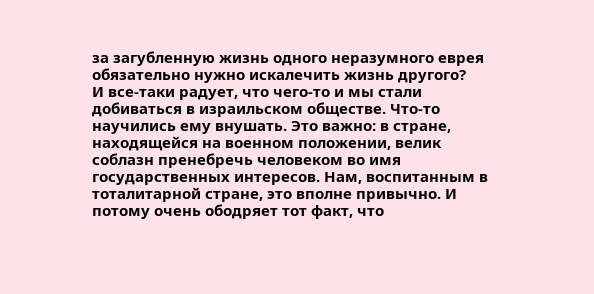за загубленную жизнь одного неразумного еврея обязательно нужно искалечить жизнь другого?
И все-таки радует, что чего-то и мы стали добиваться в израильском обществе. Что-то научились ему внушать. Это важно: в стране, находящейся на военном положении, велик соблазн пренебречь человеком во имя государственных интересов. Нам, воспитанным в тоталитарной стране, это вполне привычно. И потому очень ободряет тот факт, что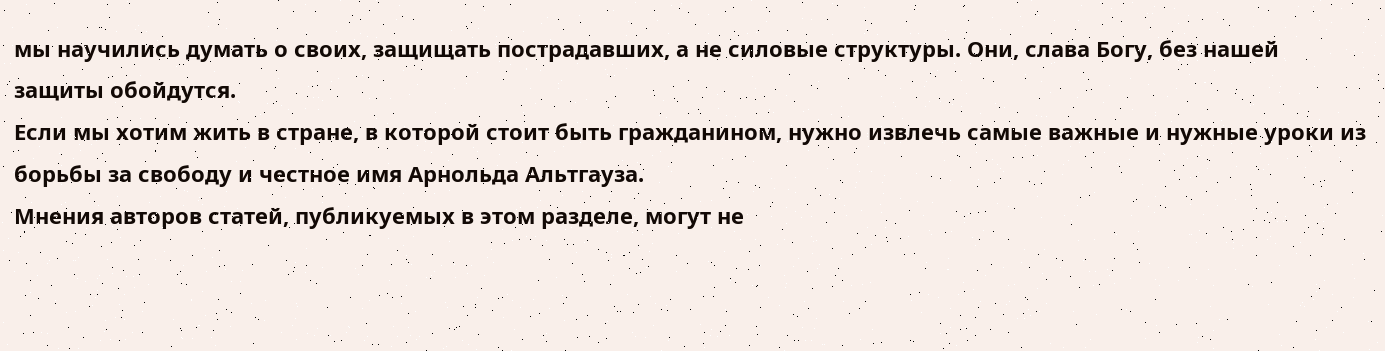мы научились думать о своих, защищать пострадавших, а не силовые структуры. Они, слава Богу, без нашей защиты обойдутся.
Если мы хотим жить в стране, в которой стоит быть гражданином, нужно извлечь самые важные и нужные уроки из борьбы за свободу и честное имя Арнольда Альтгауза.
Мнения авторов статей, публикуемых в этом разделе, могут не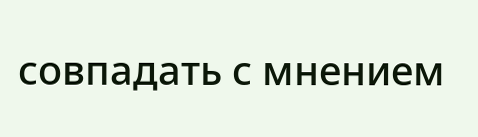совпадать с мнением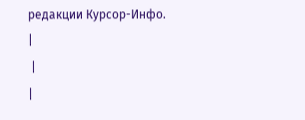редакции Курсор-Инфо.
|
 |
|